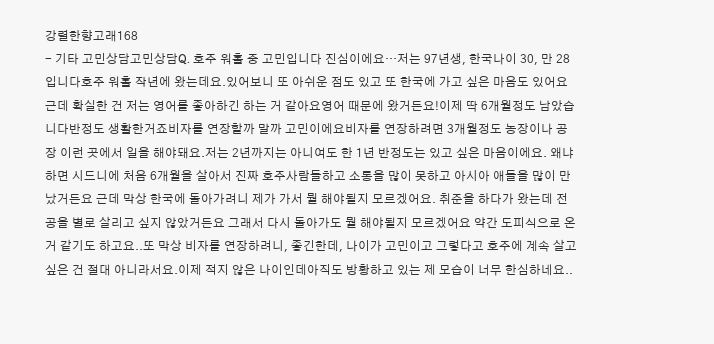강렬한향고래168
- 기타 고민상담고민상담Q. 호주 워홀 중 고민입니다 진심이에요…저는 97년생, 한국나이 30, 만 28입니다호주 워홀 작년에 왔는데요.있어보니 또 아쉬운 점도 있고 또 한국에 가고 싶은 마음도 있어요근데 확실한 건 저는 영어를 좋아하긴 하는 거 같아요영어 때문에 왔거든요!이제 딱 6개월정도 남았습니다반정도 생활한거죠비자를 연장할까 말까 고민이에요비자를 연장하려면 3개월정도 농장이나 공장 이런 곳에서 일을 해야돼요.저는 2년까지는 아니여도 한 1년 반정도는 있고 싶은 마음이에요. 왜냐하면 시드니에 처음 6개월을 살아서 진짜 호주사람들하고 소통을 많이 못하고 아시아 애들을 많이 만났거든요 근데 막상 한국에 돌아가려니 제가 가서 뭘 해야될지 모르겠어요. 취준을 하다가 왔는데 전공을 별로 살리고 싶지 않았거든요 그래서 다시 돌아가도 뭘 해야될지 모르겠어요 약간 도피식으로 온 거 같기도 하고요..또 막상 비자를 연장하려니, 좋긴한데, 나이가 고민이고 그렇다고 호주에 계속 살고 싶은 건 절대 아니라서요.이제 적지 않은 나이인데아직도 방황하고 있는 제 모습이 너무 한심하네요..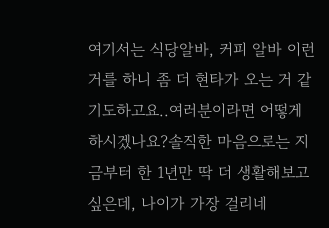여기서는 식당알바, 커피 알바 이런거를 하니 좀 더 현타가 오는 거 같기도하고요..여러분이라면 어떻게 하시겠나요?솔직한 마음으로는 지금부터 한 1년만 딱 더 생활해보고 싶은데, 나이가 가장 걸리네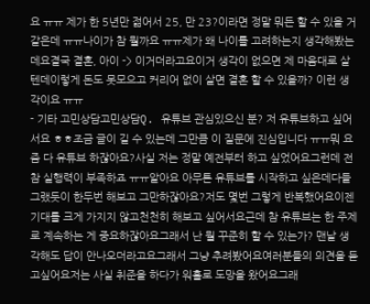요 ㅠㅠ 제가 한 5년만 젊어서 25, 만 23?이라면 정말 뭐든 할 수 있을 거 같은데 ㅠㅠ나이가 참 뭘까요 ㅠㅠ제가 왜 나이를 고려하는지 생각해봤는데요결국 결혼, 아이 -> 이거더라고요이거 생각이 없으면 제 마음대로 살텐데이렇게 돈도 못모으고 커리어 없이 살면 결혼 할 수 있을까? 이런 생각이요 ㅠㅠ
- 기타 고민상담고민상담Q. 유튜브 관심있으신 분? 저 유튜브하고 싶어서요 ㅎㅎ조금 글이 길 수 있는데 그만큼 이 질문에 진심입니다 ㅠㅠ뭐 요즘 다 유튜브 하잖아요?사실 저는 정말 예전부터 하고 싶었어요그런데 전 참 실행력이 부족하죠 ㅠㅠ알아요 아무튼 유튜브를 시작하고 싶은데다들 그랬듯이 한두번 해보고 그만하잖아요?저도 몇번 그렇게 반복했어요이젠 기대를 크게 가지지 않고천천히 해보고 싶어서요근데 참 유튜브는 한 주제로 계속하는 게 중요하잖아요그래서 난 뭘 꾸준히 할 수 있는가? 맨날 생각해도 답이 안나오더라고요그래서 그냥 추려봤어요여러분들의 의견을 듣고싶어요저는 사실 취준을 하다가 워홀로 도망을 왔어요그래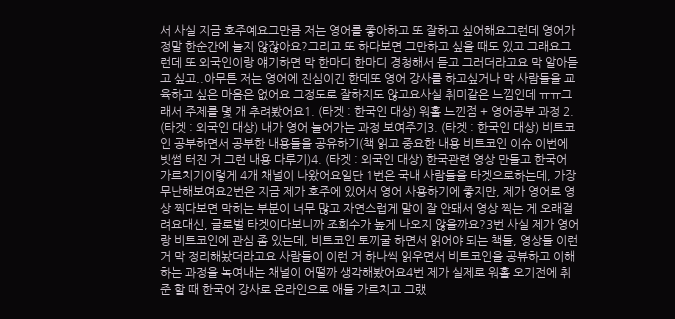서 사실 지금 호주예요그만큼 저는 영어를 좋아하고 또 잘하고 싶어해요그런데 영어가 정말 한순간에 늘지 않잖아요?그리고 또 하다보면 그만하고 싶을 때도 있고 그래요그런데 또 외국인이랑 얘기하면 막 한마디 한마디 경청해서 듣고 그러더라고요 막 알아듣고 싶고..아무튼 저는 영어에 진심이긴 한데또 영어 강사를 하고싶거나 막 사람들을 교육하고 싶은 마음은 없어요 그정도로 잘하지도 않고요사실 취미같은 느낌인데 ㅠㅠ그래서 주제를 몇 개 추려봤어요1. (타겟 : 한국인 대상) 워홀 느낀점 + 영어공부 과정 2. (타겟 : 외국인 대상) 내가 영어 늘어가는 과정 보여주기3. (타겟 : 한국인 대상) 비트코인 공부하면서 공부한 내용들을 공유하기(책 읽고 중요한 내용 비트코인 이슈 이번에 빗썸 터진 거 그런 내용 다루기)4. (타겟 : 외국인 대상) 한국관련 영상 만들고 한국어 가르치기이렇게 4개 채널이 나왔어요일단 1번은 국내 사람들을 타겟으로하는데, 가장 무난해보여요2번은 지금 제가 호주에 있어서 영어 사용하기에 좋지만, 제가 영어로 영상 찍다보면 막히는 부분이 너무 많고 자연스럽게 말이 잘 안돼서 영상 찍는 게 오래걸려요대신, 글로벌 타겟이다보니까 조회수가 높게 나오지 않을까요?3번 사실 제가 영어랑 비트코인에 관심 좀 있는데, 비트코인 토끼굴 하면서 읽어야 되는 책들, 영상들 이런 거 막 정리해놨더라고요 사람들이 이런 거 하나씩 읽우면서 비트코인을 공뷰하고 이해하는 과정을 녹여내는 채널이 어떨까 생각해봤어요4번 제가 실제로 워홀 오기전에 취준 할 때 한국어 강사로 온라인으로 애들 가르치고 그랬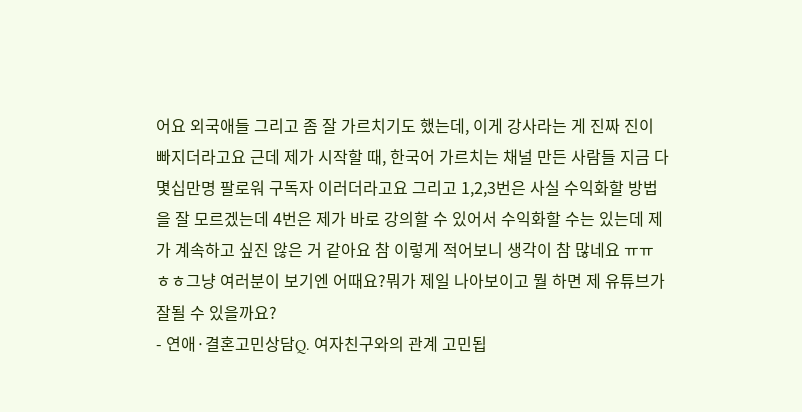어요 외국애들 그리고 좀 잘 가르치기도 했는데, 이게 강사라는 게 진짜 진이 빠지더라고요 근데 제가 시작할 때, 한국어 가르치는 채널 만든 사람들 지금 다 몇십만명 팔로워 구독자 이러더라고요 그리고 1,2,3번은 사실 수익화할 방법을 잘 모르겠는데 4번은 제가 바로 강의할 수 있어서 수익화할 수는 있는데 제가 계속하고 싶진 않은 거 같아요 참 이렇게 적어보니 생각이 참 많네요 ㅠㅠ ㅎㅎ그냥 여러분이 보기엔 어때요?뭐가 제일 나아보이고 뭘 하면 제 유튜브가 잘될 수 있을까요?
- 연애·결혼고민상담Q. 여자친구와의 관계 고민됩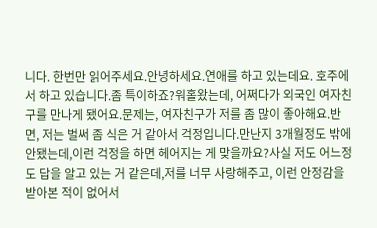니다. 한번만 읽어주세요.안녕하세요.연애를 하고 있는데요. 호주에서 하고 있습니다.좀 특이하죠?워홀왔는데, 어쩌다가 외국인 여자친구를 만나게 됐어요.문제는, 여자친구가 저를 좀 많이 좋아해요.반면, 저는 벌써 좀 식은 거 같아서 걱정입니다.만난지 3개월정도 밖에 안됐는데,이런 걱정을 하면 헤어지는 게 맞을까요?사실 저도 어느정도 답을 알고 있는 거 같은데,저를 너무 사랑해주고, 이런 안정감을 받아본 적이 없어서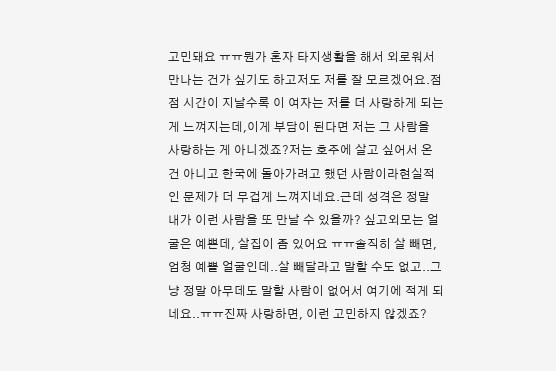고민돼요 ㅠㅠ뭔가 혼자 타지생활을 해서 외로워서 만나는 건가 싶기도 하고저도 저를 잘 모르겠어요.점점 시간이 지날수록 이 여자는 저를 더 사랑하게 되는 게 느껴지는데,이게 부담이 된다면 저는 그 사람을 사랑하는 게 아니겠죠?저는 호주에 살고 싶어서 온 건 아니고 한국에 돌아가려고 했던 사람이라현실적인 문제가 더 무겁게 느껴지네요.근데 성격은 정말 내가 이런 사람을 또 만날 수 있을까? 싶고외모는 얼굴은 예쁜데, 살집이 좀 있어요 ㅠㅠ솔직히 살 빼면, 엄청 예쁠 얼굴인데..살 빼달라고 말할 수도 없고..그냥 정말 아무데도 말할 사람이 없어서 여기에 적게 되네요..ㅠㅠ진짜 사랑하면, 이런 고민하지 않겠죠?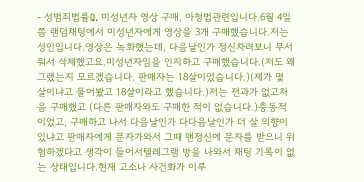- 성범죄법률Q. 미성년자 영상 구매, 아청법관련입니다.6월 4일쯤 랜덤채팅에서 미성년자에게 영상을 3개 구매했습니다.저는 성인입니다.영상은 녹화했는데, 다음날인가 정신차려보니 무서워서 삭제했고요.미성년자임을 인지하고 구매했습니다.(저도 왜 그랬는지 모르겠습니다. 판매자는 18살이었습니다.)(제가 몇 살이냐고 물어봤고 18살이라고 했습니다.)저는 전과가 없고처음 구매했고 (다른 판매자와도 구매한 적이 없습니다.)충동적이었고, 구매하고 나서 다음날인가 다다음날인가 더 살 의향이 있냐고 판매자에게 문자가와서 그때 맨정신에 문자를 받으니 위험하겠다고 생각이 들어서텔레그램 방을 나와서 채팅 기록이 없는 상태입니다.현재 고소나 사건화가 이루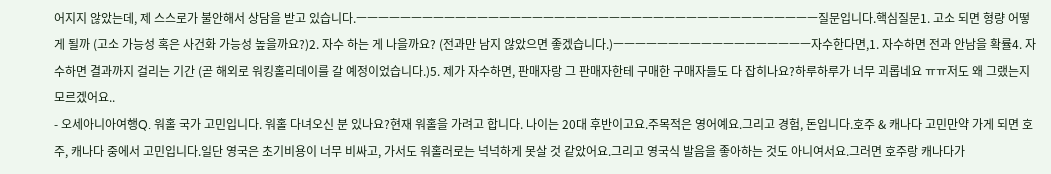어지지 않았는데, 제 스스로가 불안해서 상담을 받고 있습니다.ㅡㅡㅡㅡㅡㅡㅡㅡㅡㅡㅡㅡㅡㅡㅡㅡㅡㅡㅡㅡㅡㅡㅡㅡㅡㅡㅡㅡㅡㅡㅡㅡㅡㅡㅡㅡㅡㅡㅡㅡㅡㅡ질문입니다.핵심질문1. 고소 되면 형량 어떻게 될까 (고소 가능성 혹은 사건화 가능성 높을까요?)2. 자수 하는 게 나을까요? (전과만 남지 않았으면 좋겠습니다.)ㅡㅡㅡㅡㅡㅡㅡㅡㅡㅡㅡㅡㅡㅡㅡㅡㅡㅡ자수한다면,1. 자수하면 전과 안남을 확률4. 자수하면 결과까지 걸리는 기간 (곧 해외로 워킹홀리데이를 갈 예정이었습니다.)5. 제가 자수하면, 판매자랑 그 판매자한테 구매한 구매자들도 다 잡히나요?하루하루가 너무 괴롭네요 ㅠㅠ저도 왜 그랬는지 모르겠어요..
- 오세아니아여행Q. 워홀 국가 고민입니다. 워홀 다녀오신 분 있나요?현재 워홀을 가려고 합니다. 나이는 20대 후반이고요.주목적은 영어예요.그리고 경험, 돈입니다.호주 & 캐나다 고민만약 가게 되면 호주, 캐나다 중에서 고민입니다.일단 영국은 초기비용이 너무 비싸고, 가서도 워홀러로는 넉넉하게 못살 것 같았어요.그리고 영국식 발음을 좋아하는 것도 아니여서요.그러면 호주랑 캐나다가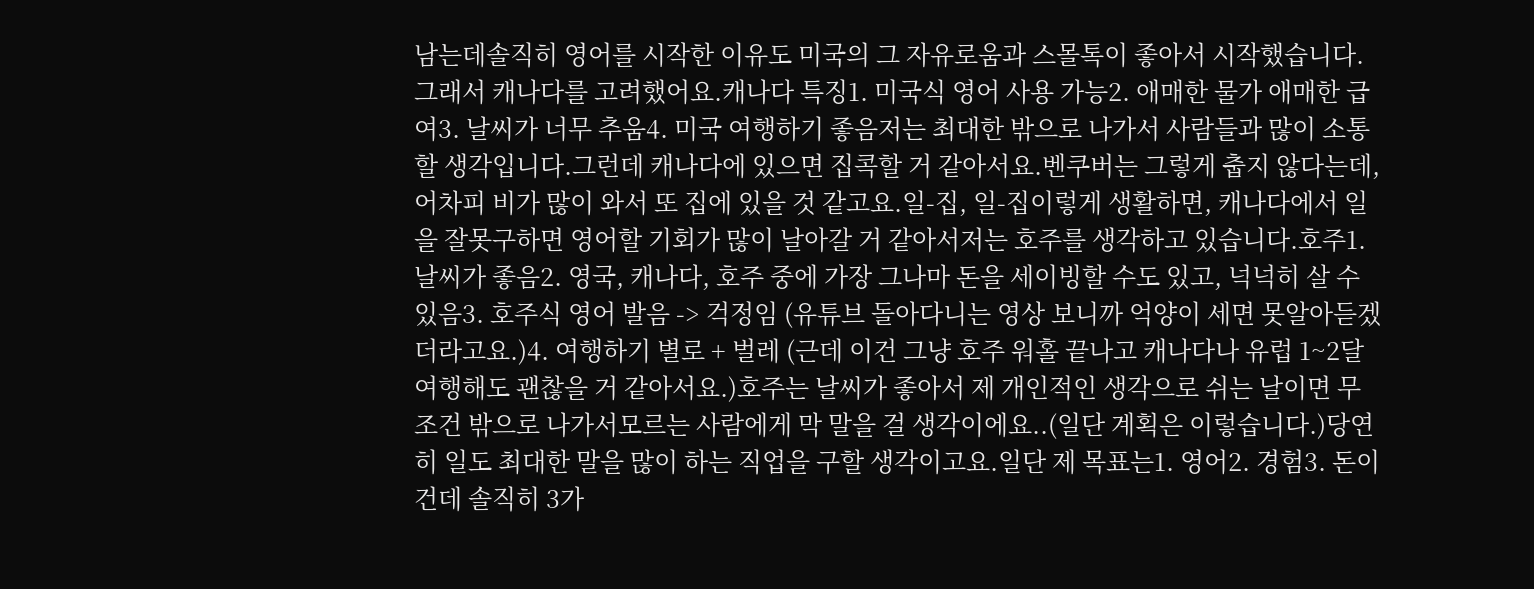남는데솔직히 영어를 시작한 이유도 미국의 그 자유로움과 스몰톡이 좋아서 시작했습니다.그래서 캐나다를 고려했어요.캐나다 특징1. 미국식 영어 사용 가능2. 애매한 물가 애매한 급여3. 날씨가 너무 추움4. 미국 여행하기 좋음저는 최대한 밖으로 나가서 사람들과 많이 소통할 생각입니다.그런데 캐나다에 있으면 집콕할 거 같아서요.벤쿠버는 그렇게 춥지 않다는데, 어차피 비가 많이 와서 또 집에 있을 것 같고요.일-집, 일-집이렇게 생활하면, 캐나다에서 일을 잘못구하면 영어할 기회가 많이 날아갈 거 같아서저는 호주를 생각하고 있습니다.호주1. 날씨가 좋음2. 영국, 캐나다, 호주 중에 가장 그나마 돈을 세이빙할 수도 있고, 넉넉히 살 수 있음3. 호주식 영어 발음 -> 걱정임 (유튜브 돌아다니는 영상 보니까 억양이 세면 못알아듣겠더라고요.)4. 여행하기 별로 + 벌레 (근데 이건 그냥 호주 워홀 끝나고 캐나다나 유럽 1~2달 여행해도 괜찮을 거 같아서요.)호주는 날씨가 좋아서 제 개인적인 생각으로 쉬는 날이면 무조건 밖으로 나가서모르는 사람에게 막 말을 걸 생각이에요..(일단 계획은 이렇습니다.)당연히 일도 최대한 말을 많이 하는 직업을 구할 생각이고요.일단 제 목표는1. 영어2. 경험3. 돈이건데 솔직히 3가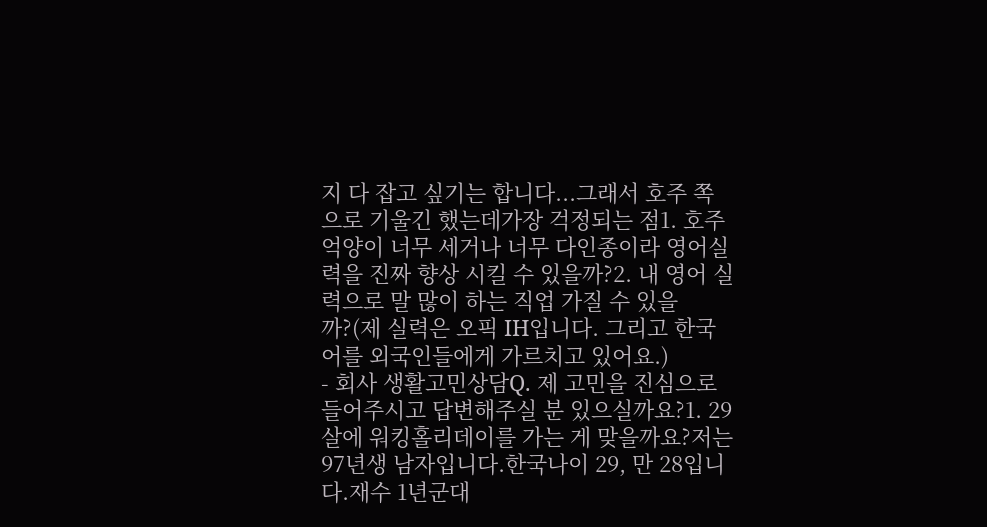지 다 잡고 싶기는 합니다...그래서 호주 쪽으로 기울긴 했는데가장 걱정되는 점1. 호주 억양이 너무 세거나 너무 다인종이라 영어실력을 진짜 향상 시킬 수 있을까?2. 내 영어 실력으로 말 많이 하는 직업 가질 수 있을까?(제 실력은 오픽 IH입니다. 그리고 한국어를 외국인들에게 가르치고 있어요.)
- 회사 생활고민상담Q. 제 고민을 진심으로 들어주시고 답변해주실 분 있으실까요?1. 29살에 워킹홀리데이를 가는 게 맞을까요?저는 97년생 남자입니다.한국나이 29, 만 28입니다.재수 1년군대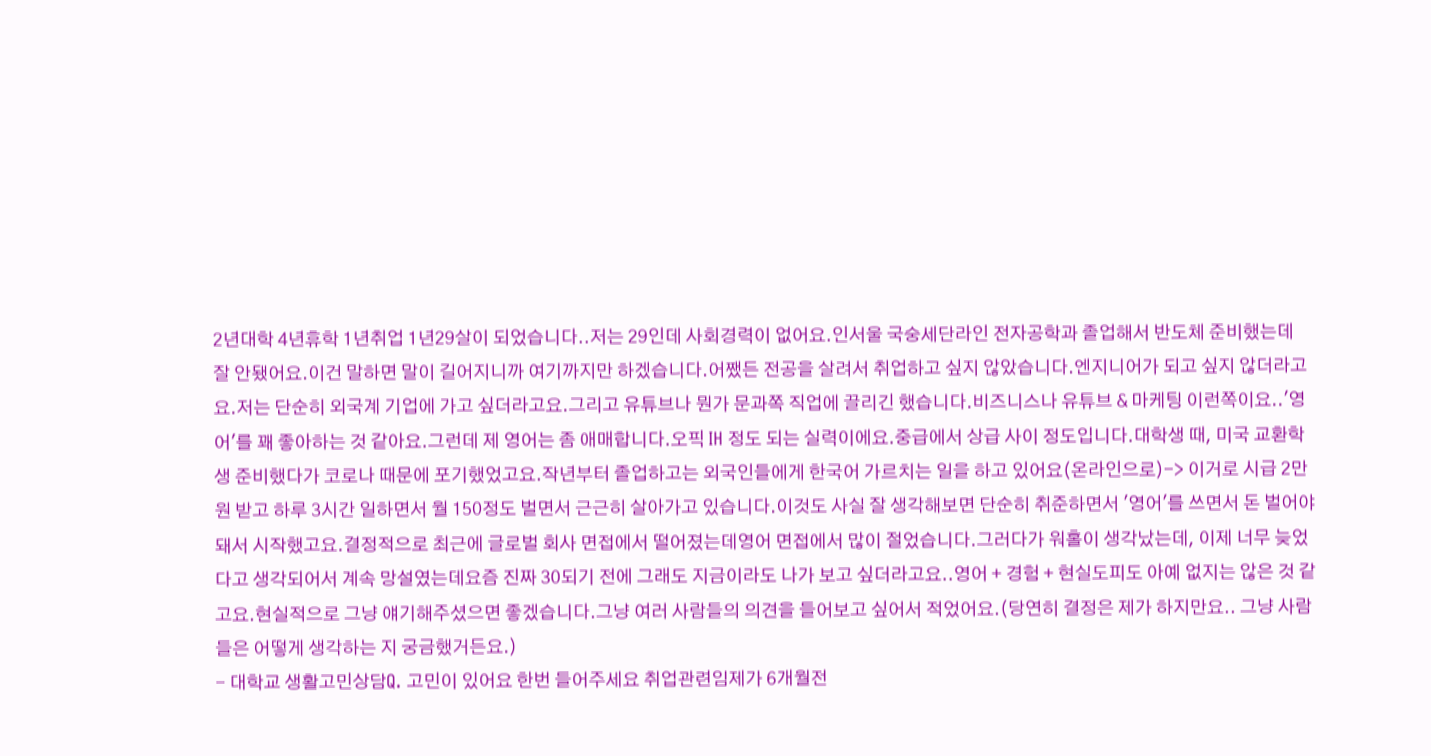2년대학 4년휴학 1년취업 1년29살이 되었습니다..저는 29인데 사회경력이 없어요.인서울 국숭세단라인 전자공학과 졸업해서 반도체 준비했는데 잘 안됐어요.이건 말하면 말이 길어지니까 여기까지만 하겠습니다.어쨌든 전공을 살려서 취업하고 싶지 않았습니다.엔지니어가 되고 싶지 않더라고요.저는 단순히 외국계 기업에 가고 싶더라고요.그리고 유튜브나 뭔가 문과쪽 직업에 끌리긴 했습니다.비즈니스나 유튜브 & 마케팅 이런쪽이요..'영어'를 꽤 좋아하는 것 같아요.그런데 제 영어는 좀 애매합니다.오픽 IH 정도 되는 실력이에요.중급에서 상급 사이 정도입니다.대학생 때, 미국 교환학생 준비했다가 코로나 때문에 포기했었고요.작년부터 졸업하고는 외국인들에게 한국어 가르치는 일을 하고 있어요(온라인으로)-> 이거로 시급 2만원 받고 하루 3시간 일하면서 월 150정도 벌면서 근근히 살아가고 있습니다.이것도 사실 잘 생각해보면 단순히 취준하면서 '영어'를 쓰면서 돈 벌어야 돼서 시작했고요.결정적으로 최근에 글로벌 회사 면접에서 떨어졌는데영어 면접에서 많이 절었습니다.그러다가 워홀이 생각났는데, 이제 너무 늦었다고 생각되어서 계속 망설였는데요즘 진짜 30되기 전에 그래도 지금이라도 나가 보고 싶더라고요..영어 + 경험 + 현실도피도 아예 없지는 않은 것 같고요.현실적으로 그냥 얘기해주셨으면 좋겠습니다.그냥 여러 사람들의 의견을 들어보고 싶어서 적었어요.(당연히 결정은 제가 하지만요.. 그냥 사람들은 어떻게 생각하는 지 궁금했거든요.)
- 대학교 생활고민상담Q. 고민이 있어요 한번 들어주세요 취업관련임제가 6개월전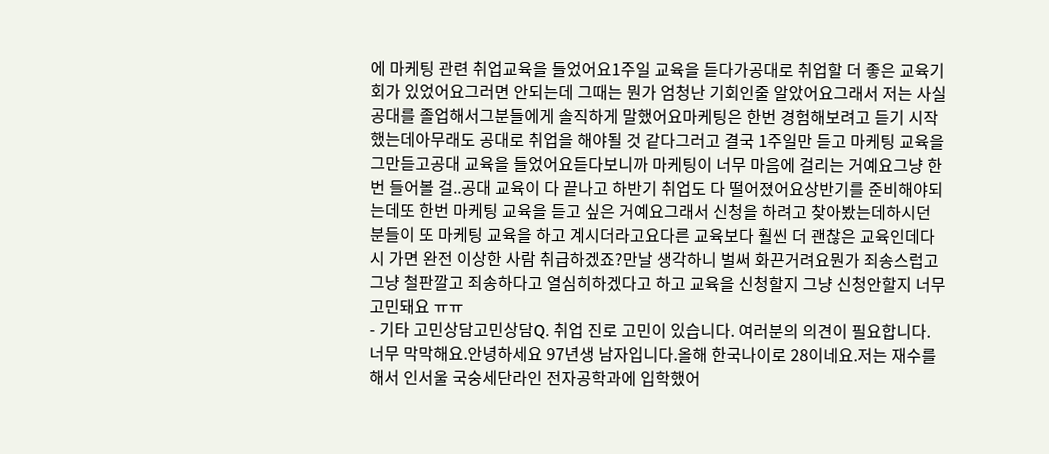에 마케팅 관련 취업교육을 들었어요1주일 교육을 듣다가공대로 취업할 더 좋은 교육기회가 있었어요그러면 안되는데 그때는 뭔가 엄청난 기회인줄 알았어요그래서 저는 사실 공대를 졸업해서그분들에게 솔직하게 말했어요마케팅은 한번 경험해보려고 듣기 시작했는데아무래도 공대로 취업을 해야될 것 같다그러고 결국 1주일만 듣고 마케팅 교육을 그만듣고공대 교육을 들었어요듣다보니까 마케팅이 너무 마음에 걸리는 거예요그냥 한번 들어볼 걸..공대 교육이 다 끝나고 하반기 취업도 다 떨어졌어요상반기를 준비해야되는데또 한번 마케팅 교육을 듣고 싶은 거예요그래서 신청을 하려고 찾아봤는데하시던 분들이 또 마케팅 교육을 하고 계시더라고요다른 교육보다 훨씬 더 괜찮은 교육인데다시 가면 완전 이상한 사람 취급하겠죠?만날 생각하니 벌써 화끈거려요뭔가 죄송스럽고그냥 철판깔고 죄송하다고 열심히하겠다고 하고 교육을 신청할지 그냥 신청안할지 너무 고민돼요 ㅠㅠ
- 기타 고민상담고민상담Q. 취업 진로 고민이 있습니다. 여러분의 의견이 필요합니다. 너무 막막해요.안녕하세요 97년생 남자입니다.올해 한국나이로 28이네요.저는 재수를 해서 인서울 국숭세단라인 전자공학과에 입학했어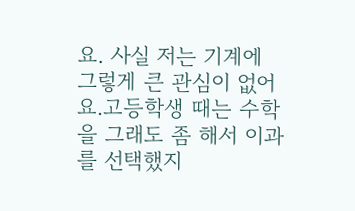요. 사실 저는 기계에 그렇게 큰 관심이 없어요.고등학생 때는 수학을 그래도 좀 해서 이과를 선택했지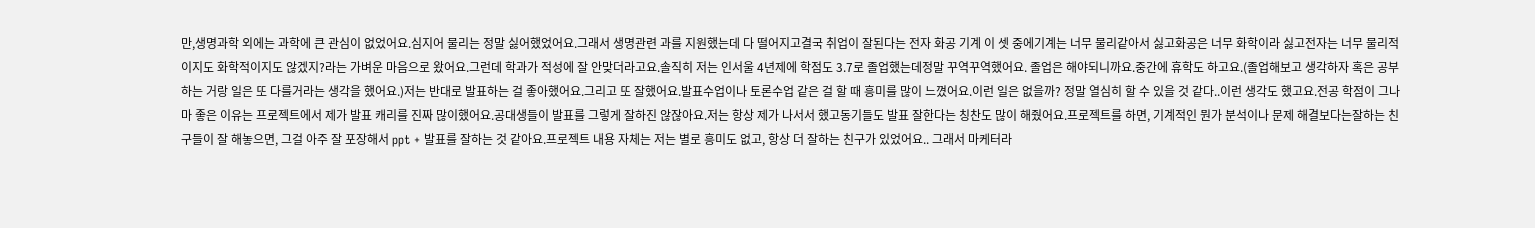만,생명과학 외에는 과학에 큰 관심이 없었어요.심지어 물리는 정말 싫어했었어요.그래서 생명관련 과를 지원했는데 다 떨어지고결국 취업이 잘된다는 전자 화공 기계 이 셋 중에기계는 너무 물리같아서 싫고화공은 너무 화학이라 싫고전자는 너무 물리적이지도 화학적이지도 않겠지?라는 가벼운 마음으로 왔어요.그런데 학과가 적성에 잘 안맞더라고요.솔직히 저는 인서울 4년제에 학점도 3.7로 졸업했는데정말 꾸역꾸역했어요. 졸업은 해야되니까요.중간에 휴학도 하고요.(졸업해보고 생각하자 혹은 공부하는 거랑 일은 또 다를거라는 생각을 했어요.)저는 반대로 발표하는 걸 좋아했어요.그리고 또 잘했어요.발표수업이나 토론수업 같은 걸 할 때 흥미를 많이 느꼈어요.이런 일은 없을까? 정말 열심히 할 수 있을 것 같다..이런 생각도 했고요.전공 학점이 그나마 좋은 이유는 프로젝트에서 제가 발표 캐리를 진짜 많이했어요.공대생들이 발표를 그렇게 잘하진 않잖아요.저는 항상 제가 나서서 했고동기들도 발표 잘한다는 칭찬도 많이 해줬어요.프로젝트를 하면, 기계적인 뭔가 분석이나 문제 해결보다는잘하는 친구들이 잘 해놓으면, 그걸 아주 잘 포장해서 ppt + 발표를 잘하는 것 같아요.프로젝트 내용 자체는 저는 별로 흥미도 없고, 항상 더 잘하는 친구가 있었어요.. 그래서 마케터라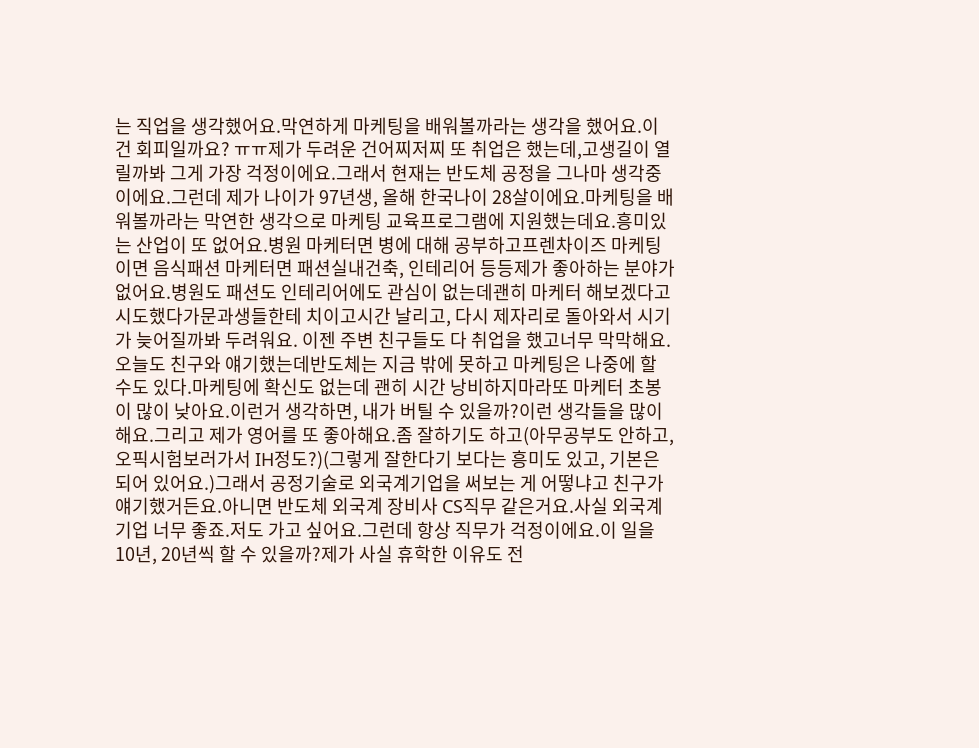는 직업을 생각했어요.막연하게 마케팅을 배워볼까라는 생각을 했어요.이건 회피일까요? ㅠㅠ제가 두려운 건어찌저찌 또 취업은 했는데,고생길이 열릴까봐 그게 가장 걱정이에요.그래서 현재는 반도체 공정을 그나마 생각중이에요.그런데 제가 나이가 97년생, 올해 한국나이 28살이에요.마케팅을 배워볼까라는 막연한 생각으로 마케팅 교육프로그램에 지원했는데요.흥미있는 산업이 또 없어요.병원 마케터면 병에 대해 공부하고프렌차이즈 마케팅이면 음식패션 마케터면 패션실내건축, 인테리어 등등제가 좋아하는 분야가 없어요.병원도 패션도 인테리어에도 관심이 없는데괜히 마케터 해보겠다고 시도했다가문과생들한테 치이고시간 날리고, 다시 제자리로 돌아와서 시기가 늦어질까봐 두려워요. 이젠 주변 친구들도 다 취업을 했고너무 막막해요.오늘도 친구와 얘기했는데반도체는 지금 밖에 못하고 마케팅은 나중에 할 수도 있다.마케팅에 확신도 없는데 괜히 시간 낭비하지마라또 마케터 초봉이 많이 낮아요.이런거 생각하면, 내가 버틸 수 있을까?이런 생각들을 많이 해요.그리고 제가 영어를 또 좋아해요.좀 잘하기도 하고(아무공부도 안하고, 오픽시험보러가서 IH정도?)(그렇게 잘한다기 보다는 흥미도 있고, 기본은 되어 있어요.)그래서 공정기술로 외국계기업을 써보는 게 어떻냐고 친구가 얘기했거든요.아니면 반도체 외국계 장비사 CS직무 같은거요.사실 외국계기업 너무 좋죠.저도 가고 싶어요.그런데 항상 직무가 걱정이에요.이 일을 10년, 20년씩 할 수 있을까?제가 사실 휴학한 이유도 전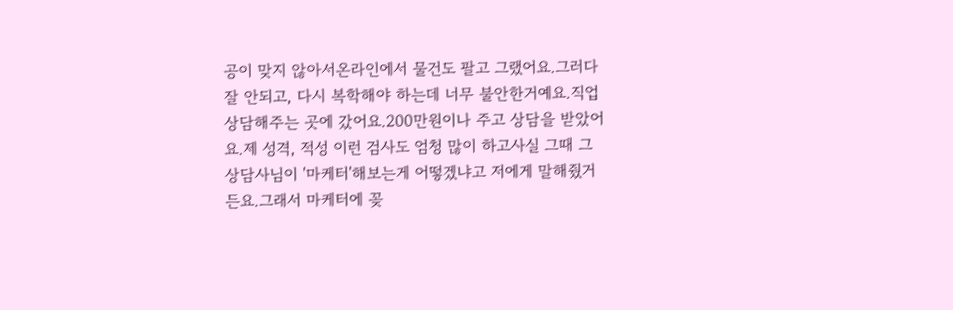공이 맞지 않아서온라인에서 물건도 팔고 그랬어요.그러다 잘 안되고, 다시 복학해야 하는데 너무 불안한거예요.직업상담해주는 곳에 갔어요.200만원이나 주고 상담을 받았어요.제 성격, 적성 이런 검사도 엄청 많이 하고사실 그때 그 상담사님이 '마케터'해보는게 어떻겠냐고 저에게 말해줬거든요.그래서 마케터에 꽂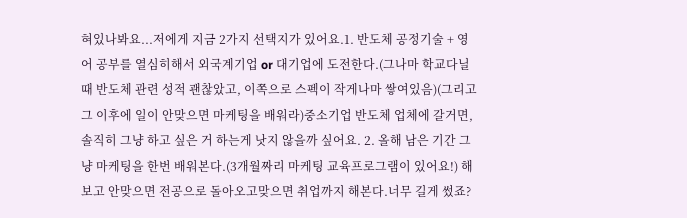혀있나봐요...저에게 지금 2가지 선택지가 있어요.1. 반도체 공정기술 + 영어 공부를 열심히해서 외국계기업 or 대기업에 도전한다.(그나마 학교다닐 때 반도체 관련 성적 괜찮았고, 이쪽으로 스펙이 작게나마 쌓여있음)(그리고 그 이후에 일이 안맞으면 마케팅을 배워라)중소기업 반도체 업체에 갈거면, 솔직히 그냥 하고 싶은 거 하는게 낫지 않을까 싶어요. 2. 올해 남은 기간 그냥 마케팅을 한번 배워본다.(3개월짜리 마케팅 교육프로그램이 있어요!) 해보고 안맞으면 전공으로 돌아오고맞으면 취업까지 해본다.너무 길게 썼죠?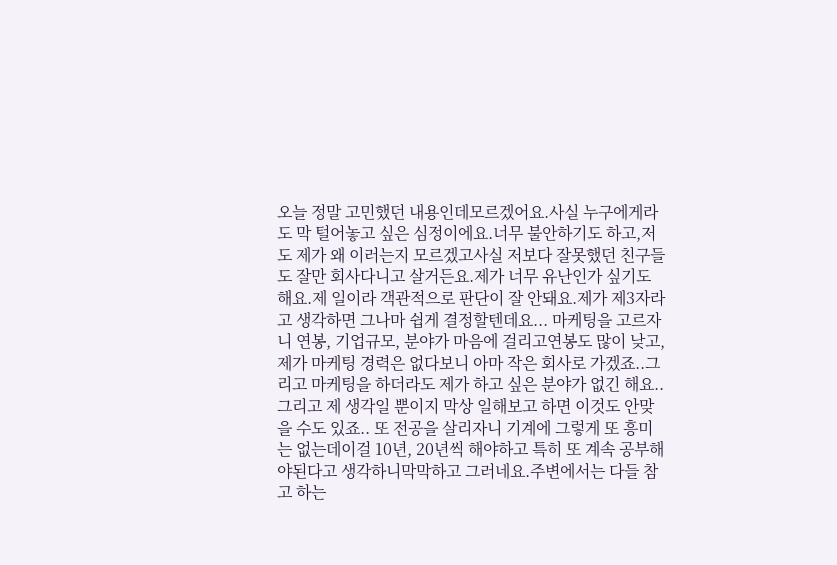오늘 정말 고민했던 내용인데모르겠어요.사실 누구에게라도 막 털어놓고 싶은 심정이에요.너무 불안하기도 하고,저도 제가 왜 이러는지 모르겠고사실 저보다 잘못했던 친구들도 잘만 회사다니고 살거든요.제가 너무 유난인가 싶기도 해요.제 일이라 객관적으로 판단이 잘 안돼요.제가 제3자라고 생각하면 그나마 쉽게 결정할텐데요... 마케팅을 고르자니 연봉, 기업규모, 분야가 마음에 걸리고연봉도 많이 낮고, 제가 마케팅 경력은 없다보니 아마 작은 회사로 가겠죠..그리고 마케팅을 하더라도 제가 하고 싶은 분야가 없긴 해요..그리고 제 생각일 뿐이지 막상 일해보고 하면 이것도 안맞을 수도 있죠.. 또 전공을 살리자니 기계에 그렇게 또 흥미는 없는데이걸 10년, 20년씩 해야하고 특히 또 계속 공부해야된다고 생각하니막막하고 그러네요.주변에서는 다들 참고 하는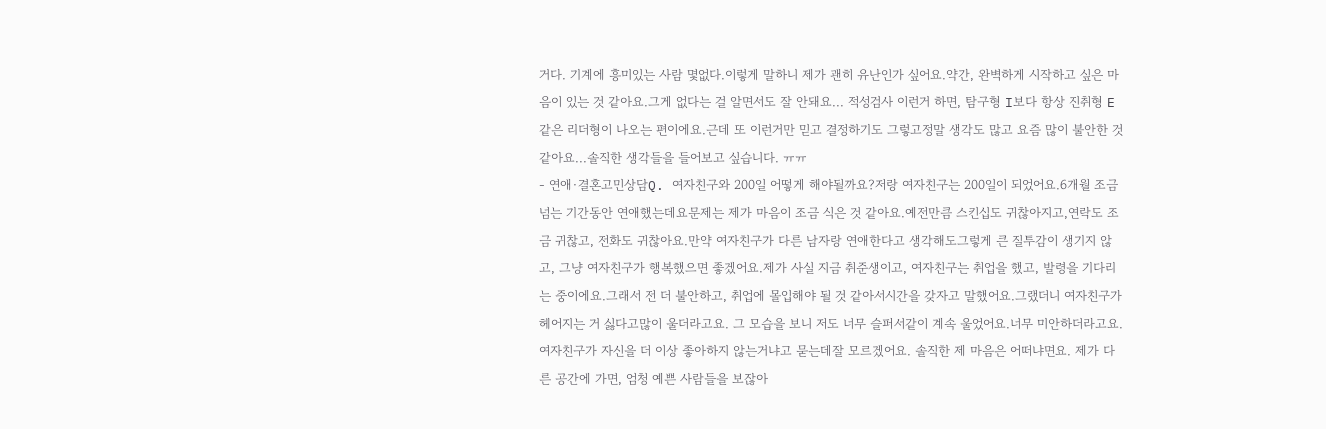거다. 기계에 흥미있는 사람 몇없다.이렇게 말하니 제가 괜히 유난인가 싶어요.약간, 완벽하게 시작하고 싶은 마음이 있는 것 같아요.그게 없다는 걸 알면서도 잘 안돼요... 적성검사 이런거 하면, 탐구형 I보다 항상 진취형 E 같은 리더형이 나오는 편이에요.근데 또 이런거만 믿고 결정하기도 그렇고정말 생각도 많고 요즘 많이 불안한 것 같아요...솔직한 생각들을 들어보고 싶습니다. ㅠㅠ
- 연애·결혼고민상담Q. 여자친구와 200일 어떻게 해야될까요?저랑 여자친구는 200일이 되었어요.6개월 조금 넘는 기간동안 연애했는데요문제는 제가 마음이 조금 식은 것 같아요.예전만큼 스킨십도 귀찮아지고,연락도 조금 귀찮고, 전화도 귀찮아요.만약 여자친구가 다른 남자랑 연애한다고 생각해도그렇게 큰 질투감이 생기지 않고, 그냥 여자친구가 행복했으면 좋겠어요.제가 사실 지금 취준생이고, 여자친구는 취업을 했고, 발령을 기다리는 중이에요.그래서 전 더 불안하고, 취업에 몰입해야 될 것 같아서시간을 갖자고 말했어요.그랬더니 여자친구가 헤어지는 거 싫다고많이 울더라고요. 그 모습을 보니 저도 너무 슬퍼서같이 계속 울었어요.너무 미안하더라고요. 여자친구가 자신을 더 이상 좋아하지 않는거냐고 묻는데잘 모르겠어요. 솔직한 제 마음은 어떠냐면요. 제가 다른 공간에 가면, 엄청 예쁜 사람들을 보잖아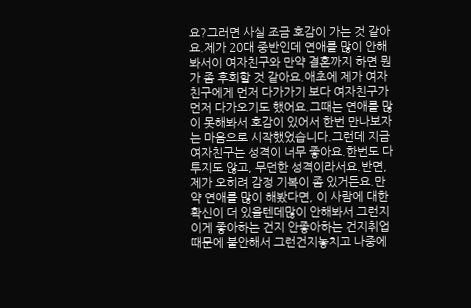요?그러면 사실 조금 호감이 가는 것 같아요.제가 20대 중반인데 연애를 많이 안해봐서이 여자친구와 만약 결혼까지 하면 뭔가 좀 후회할 것 같아요.애초에 제가 여자친구에게 먼저 다가가기 보다 여자친구가 먼저 다가오기도 했어요.그때는 연애를 많이 못해봐서 호감이 있어서 한번 만나보자는 마음으로 시작했었습니다.그런데 지금 여자친구는 성격이 너무 좋아요.한번도 다투지도 않고, 무던한 성격이라서요.반면, 제가 오히려 감정 기복이 좀 있거든요.만약 연애를 많이 해봤다면, 이 사람에 대한 확신이 더 있을텐데많이 안해봐서 그런지 이게 좋아하는 건지 안좋아하는 건지취업때문에 불안해서 그런건지놓치고 나중에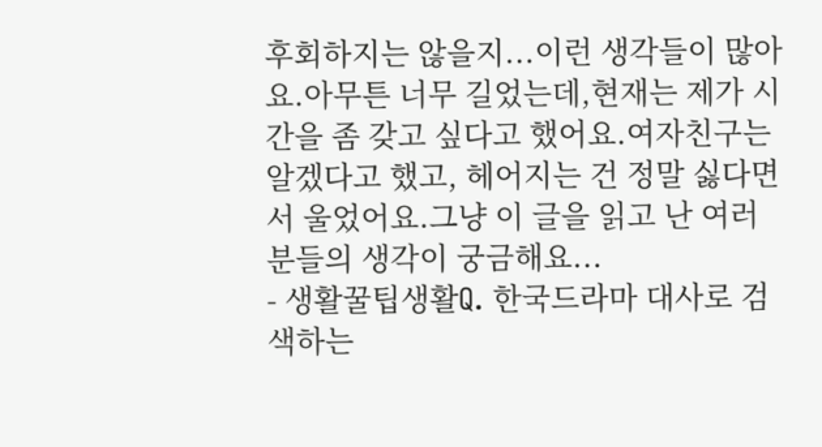후회하지는 않을지...이런 생각들이 많아요.아무튼 너무 길었는데,현재는 제가 시간을 좀 갖고 싶다고 했어요.여자친구는 알겠다고 했고, 헤어지는 건 정말 싫다면서 울었어요.그냥 이 글을 읽고 난 여러분들의 생각이 궁금해요...
- 생활꿀팁생활Q. 한국드라마 대사로 검색하는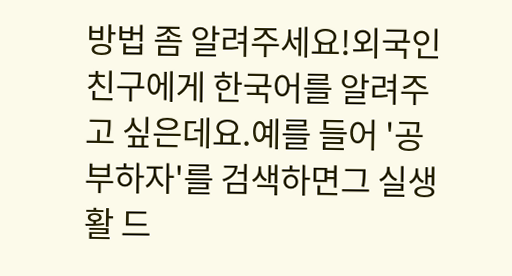방법 좀 알려주세요!외국인 친구에게 한국어를 알려주고 싶은데요.예를 들어 '공부하자'를 검색하면그 실생활 드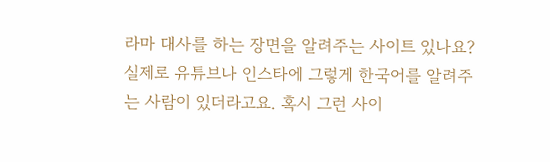라마 대사를 하는 장면을 알려주는 사이트 있나요?실제로 유튜브나 인스타에 그렇게 한국어를 알려주는 사람이 있더라고요. 혹시 그런 사이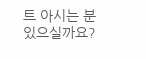트 아시는 분 있으실까요?